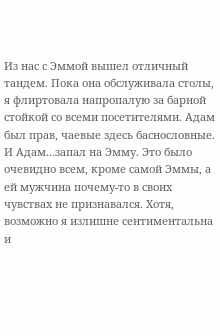Из нас с Эммой вышел отличный тандем. Пока она обслуживала столы, я флиртовала напропалую за барной стойкой со всеми посетителями. Адам был прав, чаевые здесь баснословные. И Адам…запал на Эмму. Это было очевидно всем, кроме самой Эммы, а ей мужчина почему-то в своих чувствах не признавался. Хотя, возможно я излишне сентиментальна и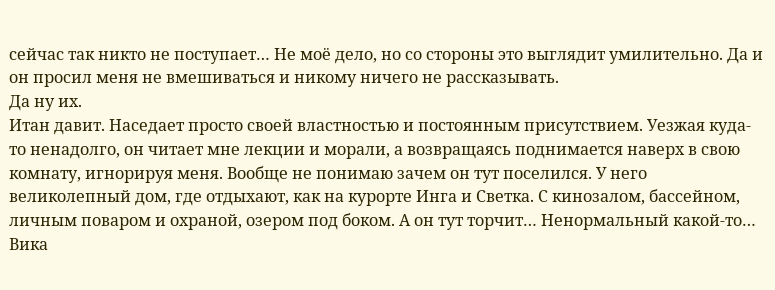сейчас так никто не поступает… Не моё дело, но со стороны это выглядит умилительно. Да и он просил меня не вмешиваться и никому ничего не рассказывать.
Да ну их.
Итан давит. Наседает просто своей властностью и постоянным присутствием. Уезжая куда-то ненадолго, он читает мне лекции и морали, а возвращаясь поднимается наверх в свою комнату, игнорируя меня. Вообще не понимаю зачем он тут поселился. У него великолепный дом, где отдыхают, как на курорте Инга и Светка. С кинозалом, бассейном, личным поваром и охраной, озером под боком. А он тут торчит… Ненормальный какой-то…
Вика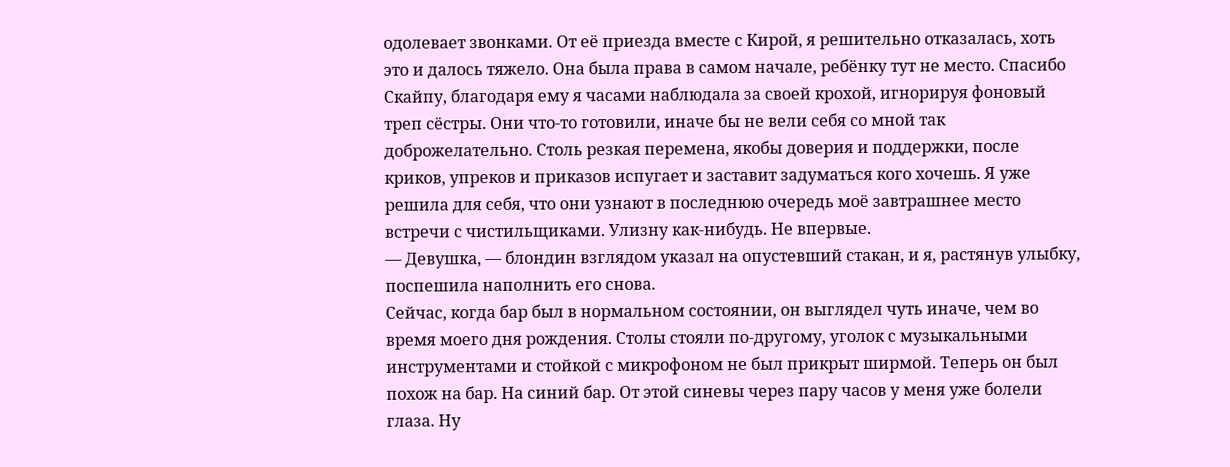одолевает звонками. От её приезда вместе с Кирой, я решительно отказалась, хоть это и далось тяжело. Она была права в самом начале, ребёнку тут не место. Спасибо Скайпу, благодаря ему я часами наблюдала за своей крохой, игнорируя фоновый треп сёстры. Они что-то готовили, иначе бы не вели себя со мной так доброжелательно. Столь резкая перемена, якобы доверия и поддержки, после криков, упреков и приказов испугает и заставит задуматься кого хочешь. Я уже решила для себя, что они узнают в последнюю очередь моё завтрашнее место встречи с чистильщиками. Улизну как-нибудь. Не впервые.
— Девушка, — блондин взглядом указал на опустевший стакан, и я, растянув улыбку, поспешила наполнить его снова.
Сейчас, когда бар был в нормальном состоянии, он выглядел чуть иначе, чем во время моего дня рождения. Столы стояли по-другому, уголок с музыкальными инструментами и стойкой с микрофоном не был прикрыт ширмой. Теперь он был похож на бар. На синий бар. От этой синевы через пару часов у меня уже болели глаза. Ну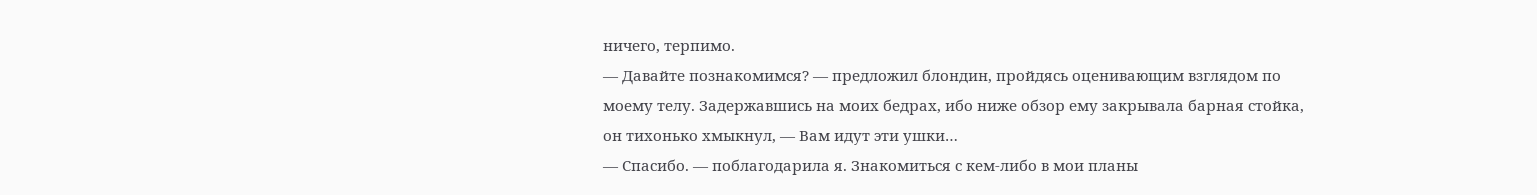ничего, терпимо.
— Давайте познакомимся? — предложил блондин, пройдясь оценивающим взглядом по моему телу. Задержавшись на моих бедрах, ибо ниже обзор ему закрывала барная стойка, он тихонько хмыкнул, — Вам идут эти ушки…
— Спасибо. — поблагодарила я. Знакомиться с кем-либо в мои планы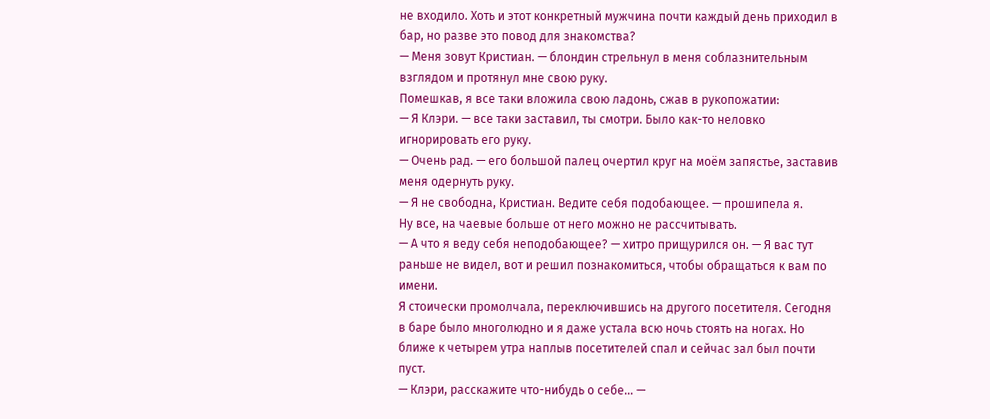не входило. Хоть и этот конкретный мужчина почти каждый день приходил в бар, но разве это повод для знакомства?
— Меня зовут Кристиан. — блондин стрельнул в меня соблазнительным взглядом и протянул мне свою руку.
Помешкав, я все таки вложила свою ладонь, сжав в рукопожатии:
— Я Клэри. — все таки заставил, ты смотри. Было как-то неловко игнорировать его руку.
— Очень рад. — его большой палец очертил круг на моём запястье, заставив меня одернуть руку.
— Я не свободна, Кристиан. Ведите себя подобающее. — прошипела я.
Ну все, на чаевые больше от него можно не рассчитывать.
— А что я веду себя неподобающее? — хитро прищурился он. — Я вас тут раньше не видел, вот и решил познакомиться, чтобы обращаться к вам по имени.
Я стоически промолчала, переключившись на другого посетителя. Сегодня в баре было многолюдно и я даже устала всю ночь стоять на ногах. Но ближе к четырем утра наплыв посетителей спал и сейчас зал был почти пуст.
— Клэри, расскажите что-нибудь о себе… —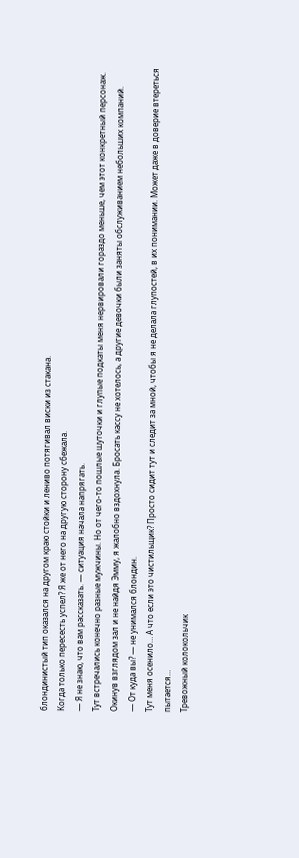блондинистый тип оказался на другом краю стойки и лениво потягивал виски из стакана.
Когда только пересесть успел? Я же от него на другую сторону сбежала.
— Я не знаю, что вам рассказать. — ситуация начала напрягать.
Тут встречались конечно разные мужчины. Но от чего-то пошлые шуточки и глупые подкаты меня нервировали гораздо меньше, чем этот конкретный персонаж.
Окинув взглядом зал и не найдя Эмму, я жалобно вздохнула. Бросать кассу не хотелось, а другие девочки были заняты обслуживанием небольших компаний.
— От куда вы? — не унимался блондин.
Тут меня осенило… А что если это чистильщик? Просто сидит тут и следит за мной, чтобы я не делала глупостей, в их понимании. Может даже в доверие втереться пытается…
Тревожный колокольчик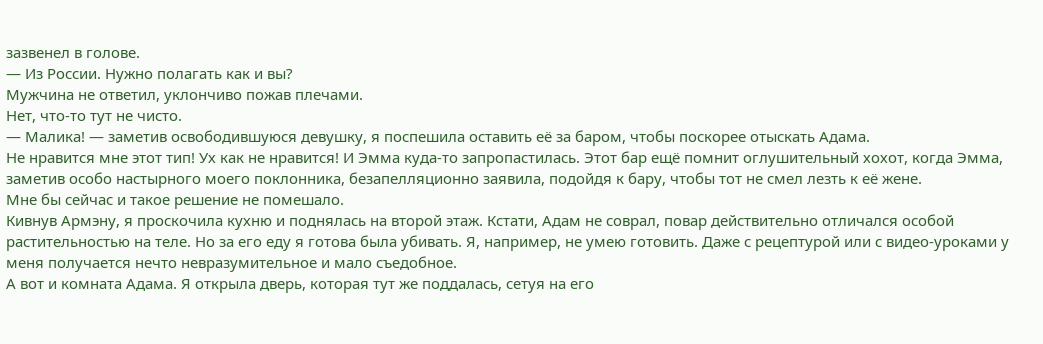зазвенел в голове.
— Из России. Нужно полагать как и вы?
Мужчина не ответил, уклончиво пожав плечами.
Нет, что-то тут не чисто.
— Малика! — заметив освободившуюся девушку, я поспешила оставить её за баром, чтобы поскорее отыскать Адама.
Не нравится мне этот тип! Ух как не нравится! И Эмма куда-то запропастилась. Этот бар ещё помнит оглушительный хохот, когда Эмма, заметив особо настырного моего поклонника, безапелляционно заявила, подойдя к бару, чтобы тот не смел лезть к её жене.
Мне бы сейчас и такое решение не помешало.
Кивнув Армэну, я проскочила кухню и поднялась на второй этаж. Кстати, Адам не соврал, повар действительно отличался особой растительностью на теле. Но за его еду я готова была убивать. Я, например, не умею готовить. Даже с рецептурой или с видео-уроками у меня получается нечто невразумительное и мало съедобное.
А вот и комната Адама. Я открыла дверь, которая тут же поддалась, сетуя на его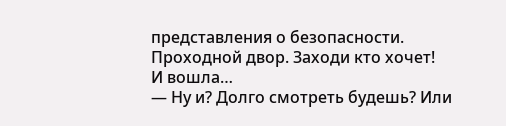представления о безопасности. Проходной двор. Заходи кто хочет!
И вошла…
— Ну и? Долго смотреть будешь? Или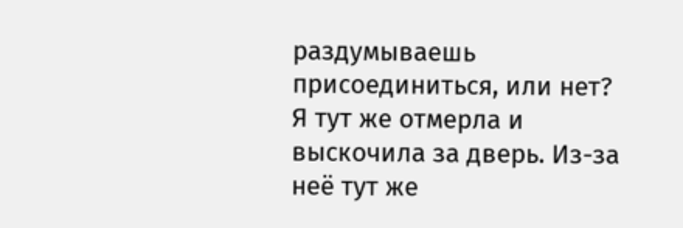раздумываешь присоединиться, или нет?
Я тут же отмерла и выскочила за дверь. Из-за неё тут же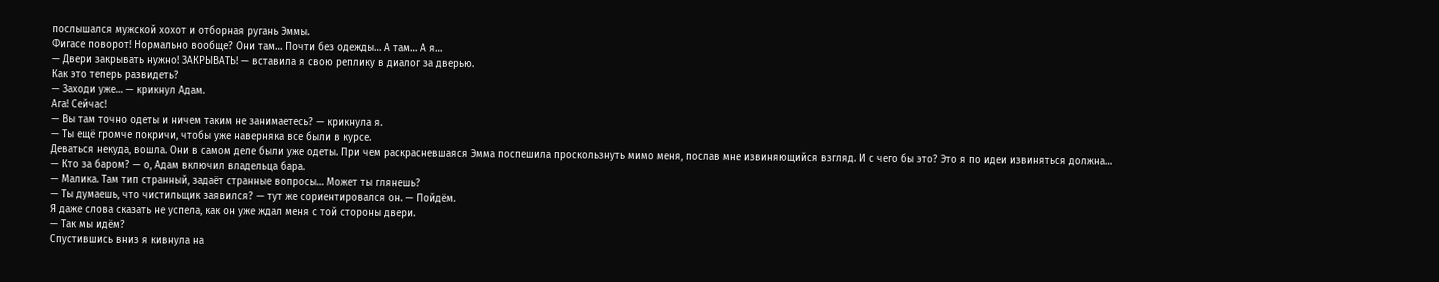послышался мужской хохот и отборная ругань Эммы.
Фигасе поворот! Нормально вообще? Они там… Почти без одежды… А там… А я…
— Двери закрывать нужно! ЗАКРЫВАТЬ! — вставила я свою реплику в диалог за дверью.
Как это теперь развидеть?
— Заходи уже… — крикнул Адам.
Ага! Сейчас!
— Вы там точно одеты и ничем таким не занимаетесь? — крикнула я.
— Ты ещё громче покричи, чтобы уже наверняка все были в курсе.
Деваться некуда, вошла. Они в самом деле были уже одеты. При чем раскрасневшаяся Эмма поспешила проскользнуть мимо меня, послав мне извиняющийся взгляд. И с чего бы это? Это я по идеи извиняться должна…
— Кто за баром? — о, Адам включил владельца бара.
— Малика. Там тип странный, задаёт странные вопросы… Может ты глянешь?
— Ты думаешь, что чистильщик заявился? — тут же сориентировался он. — Пойдём.
Я даже слова сказать не успела, как он уже ждал меня с той стороны двери.
— Так мы идём?
Спустившись вниз я кивнула на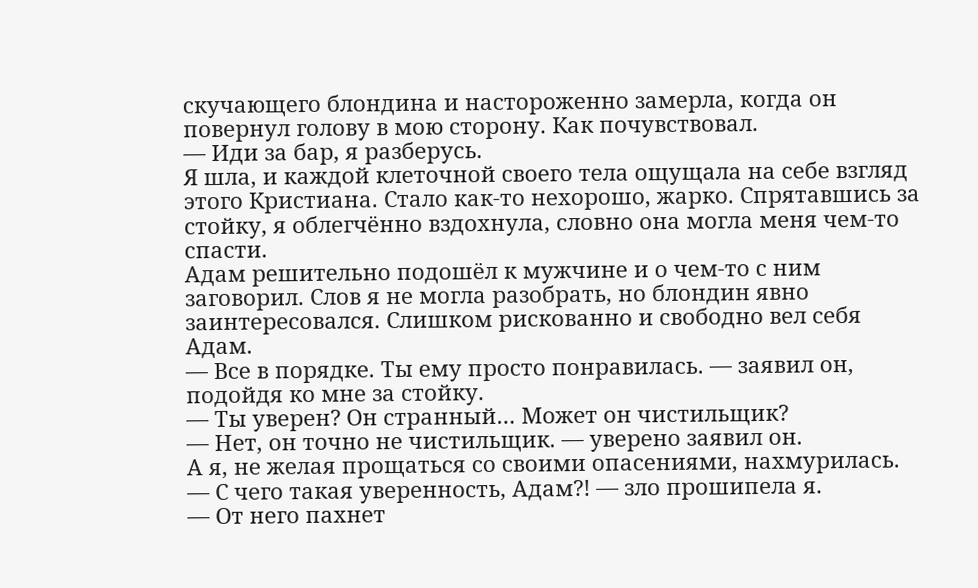скучающего блондина и настороженно замерла, когда он повернул голову в мою сторону. Как почувствовал.
— Иди за бар, я разберусь.
Я шла, и каждой клеточной своего тела ощущала на себе взгляд этого Кристиана. Стало как-то нехорошо, жарко. Спрятавшись за стойку, я облегчённо вздохнула, словно она могла меня чем-то спасти.
Адам решительно подошёл к мужчине и о чем-то с ним заговорил. Слов я не могла разобрать, но блондин явно заинтересовался. Слишком рискованно и свободно вел себя Адам.
— Все в порядке. Ты ему просто понравилась. — заявил он, подойдя ко мне за стойку.
— Ты уверен? Он странный… Может он чистильщик?
— Нет, он точно не чистильщик. — уверено заявил он.
А я, не желая прощаться со своими опасениями, нахмурилась.
— С чего такая уверенность, Адам?! — зло прошипела я.
— От него пахнет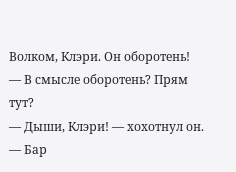Волком, Клэри. Он оборотень!
— В смысле оборотень? Прям тут?
— Дыши, Клэри! — хохотнул он. — Бар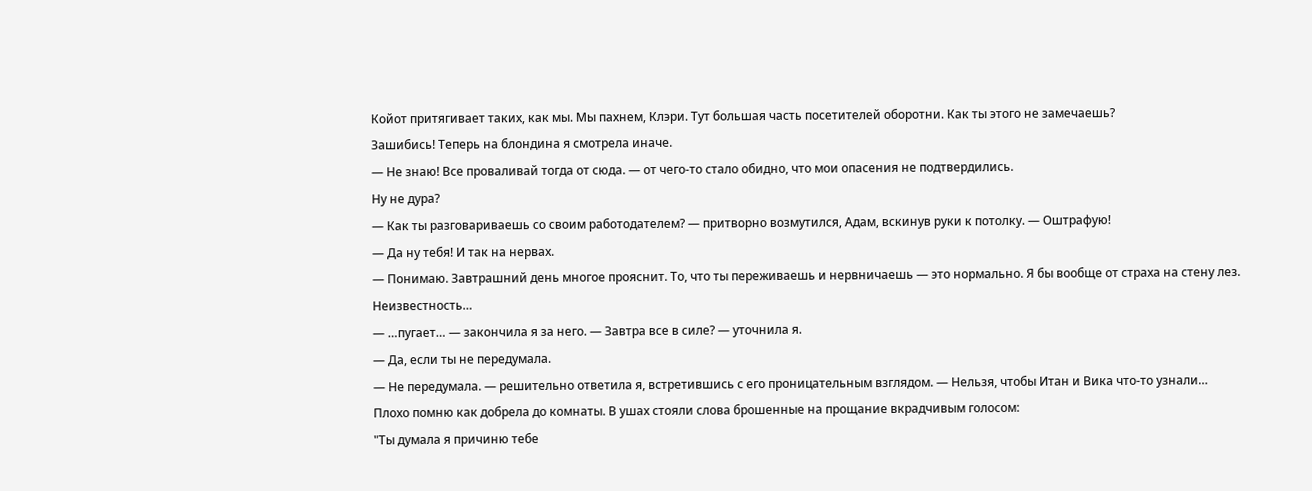Койот притягивает таких, как мы. Мы пахнем, Клэри. Тут большая часть посетителей оборотни. Как ты этого не замечаешь?
Зашибись! Теперь на блондина я смотрела иначе.
— Не знаю! Все проваливай тогда от сюда. — от чего-то стало обидно, что мои опасения не подтвердились.
Ну не дура?
— Как ты разговариваешь со своим работодателем? — притворно возмутился, Адам, вскинув руки к потолку. — Оштрафую!
— Да ну тебя! И так на нервах.
— Понимаю. Завтрашний день многое прояснит. То, что ты переживаешь и нервничаешь — это нормально. Я бы вообще от страха на стену лез. Неизвестность…
— …пугает… — закончила я за него. — Завтра все в силе? — уточнила я.
— Да, если ты не передумала.
— Не передумала. — решительно ответила я, встретившись с его проницательным взглядом. — Нельзя, чтобы Итан и Вика что-то узнали…
Плохо помню как добрела до комнаты. В ушах стояли слова брошенные на прощание вкрадчивым голосом:
"Ты думала я причиню тебе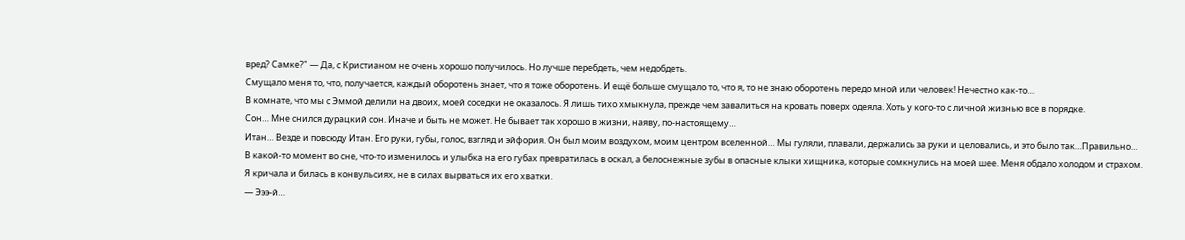вред? Самке?" — Да, с Кристианом не очень хорошо получилось. Но лучше перебдеть, чем недобдеть.
Смущало меня то, что, получается, каждый оборотень знает, что я тоже оборотень. И ещё больше смущало то, что я, то не знаю оборотень передо мной или человек! Нечестно как-то…
В комнате, что мы с Эммой делили на двоих, моей соседки не оказалось. Я лишь тихо хмыкнула, прежде чем завалиться на кровать поверх одеяла. Хоть у кого-то с личной жизнью все в порядке.
Сон… Мне снился дурацкий сон. Иначе и быть не может. Не бывает так хорошо в жизни, наяву, по-настоящему…
Итан… Везде и повсюду Итан. Его руки, губы, голос, взгляд и эйфория. Он был моим воздухом, моим центром вселенной… Мы гуляли, плавали, держались за руки и целовались, и это было так…Правильно…
В какой-то момент во сне, что-то изменилось и улыбка на его губах превратилась в оскал, а белоснежные зубы в опасные клыки хищника, которые сомкнулись на моей шее. Меня обдало холодом и страхом. Я кричала и билась в конвульсиях, не в силах вырваться их его хватки.
— Эээ-й…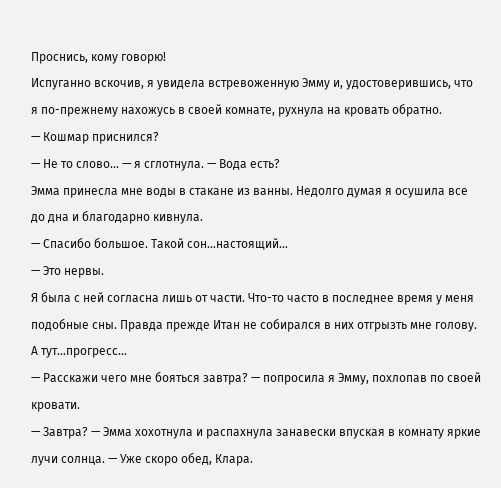Проснись, кому говорю!
Испуганно вскочив, я увидела встревоженную Эмму и, удостоверившись, что я по-прежнему нахожусь в своей комнате, рухнула на кровать обратно.
— Кошмар приснился?
— Не то слово… — я сглотнула. — Вода есть?
Эмма принесла мне воды в стакане из ванны. Недолго думая я осушила все до дна и благодарно кивнула.
— Спасибо большое. Такой сон…настоящий…
— Это нервы.
Я была с ней согласна лишь от части. Что-то часто в последнее время у меня подобные сны. Правда прежде Итан не собирался в них отгрызть мне голову. А тут…прогресс…
— Расскажи чего мне бояться завтра? — попросила я Эмму, похлопав по своей кровати.
— Завтра? — Эмма хохотнула и распахнула занавески впуская в комнату яркие лучи солнца. — Уже скоро обед, Клара.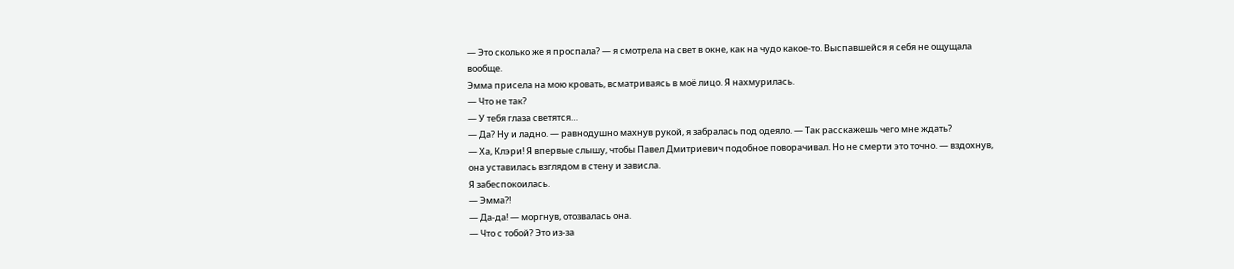— Это сколько же я проспала? — я смотрела на свет в окне, как на чудо какое-то. Выспавшейся я себя не ощущала вообще.
Эмма присела на мою кровать, всматриваясь в моё лицо. Я нахмурилась.
— Что не так?
— У тебя глаза светятся…
— Да? Ну и ладно. — равнодушно махнув рукой, я забралась под одеяло. — Так расскажешь чего мне ждать?
— Ха, Клэри! Я впервые слышу, чтобы Павел Дмитриевич подобное поворачивал. Но не смерти это точно. — вздохнув, она уставилась взглядом в стену и зависла.
Я забеспокоилась.
— Эмма?!
— Да-да! — моргнув, отозвалась она.
— Что с тобой? Это из-за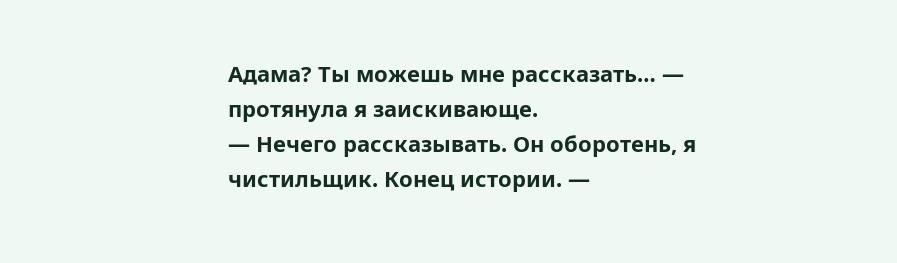Адама? Ты можешь мне рассказать… — протянула я заискивающе.
— Нечего рассказывать. Он оборотень, я чистильщик. Конец истории. —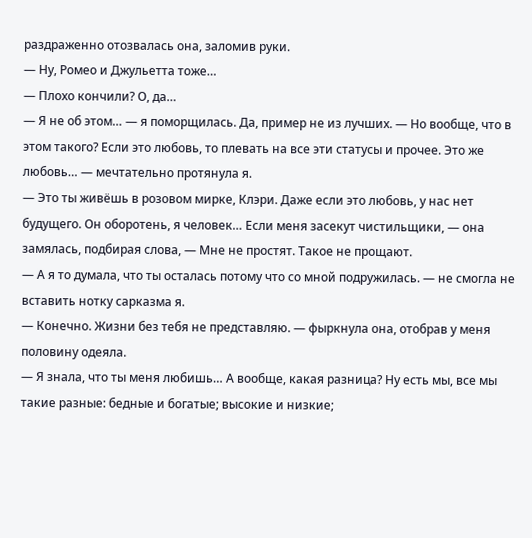раздраженно отозвалась она, заломив руки.
— Ну, Ромео и Джульетта тоже…
— Плохо кончили? О, да…
— Я не об этом… — я поморщилась. Да, пример не из лучших. — Но вообще, что в этом такого? Если это любовь, то плевать на все эти статусы и прочее. Это же любовь… — мечтательно протянула я.
— Это ты живёшь в розовом мирке, Клэри. Даже если это любовь, у нас нет будущего. Он оборотень, я человек… Если меня засекут чистильщики, — она замялась, подбирая слова, — Мне не простят. Такое не прощают.
— А я то думала, что ты осталась потому что со мной подружилась. — не смогла не вставить нотку сарказма я.
— Конечно. Жизни без тебя не представляю. — фыркнула она, отобрав у меня половину одеяла.
— Я знала, что ты меня любишь… А вообще, какая разница? Ну есть мы, все мы такие разные: бедные и богатые; высокие и низкие;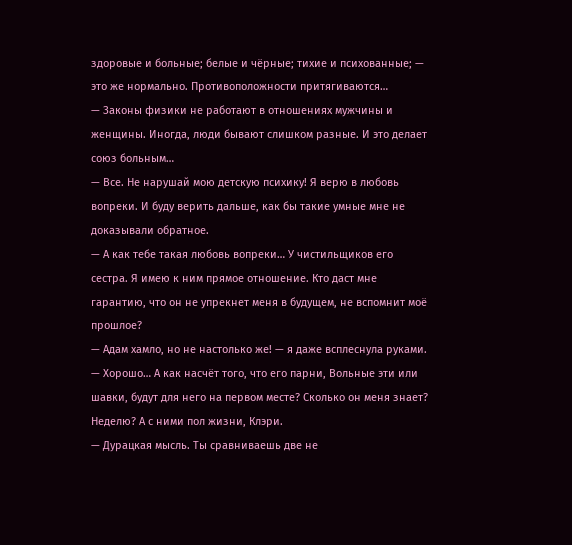здоровые и больные; белые и чёрные; тихие и психованные; — это же нормально. Противоположности притягиваются…
— Законы физики не работают в отношениях мужчины и женщины. Иногда, люди бывают слишком разные. И это делает союз больным…
— Все. Не нарушай мою детскую психику! Я верю в любовь вопреки. И буду верить дальше, как бы такие умные мне не доказывали обратное.
— А как тебе такая любовь вопреки… У чистильщиков его сестра. Я имею к ним прямое отношение. Кто даст мне гарантию, что он не упрекнет меня в будущем, не вспомнит моё прошлое?
— Адам хамло, но не настолько же! — я даже всплеснула руками.
— Хорошо… А как насчёт того, что его парни, Вольные эти или шавки, будут для него на первом месте? Сколько он меня знает? Неделю? А с ними пол жизни, Клэри.
— Дурацкая мысль. Ты сравниваешь две не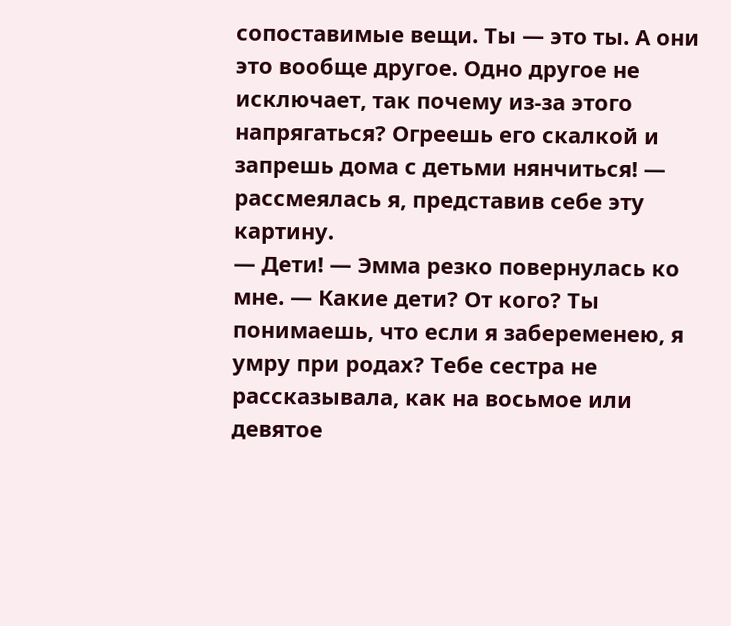сопоставимые вещи. Ты — это ты. А они это вообще другое. Одно другое не исключает, так почему из-за этого напрягаться? Огреешь его скалкой и запрешь дома с детьми нянчиться! — рассмеялась я, представив себе эту картину.
— Дети! — Эмма резко повернулась ко мне. — Какие дети? От кого? Ты понимаешь, что если я забеременею, я умру при родах? Тебе сестра не рассказывала, как на восьмое или девятое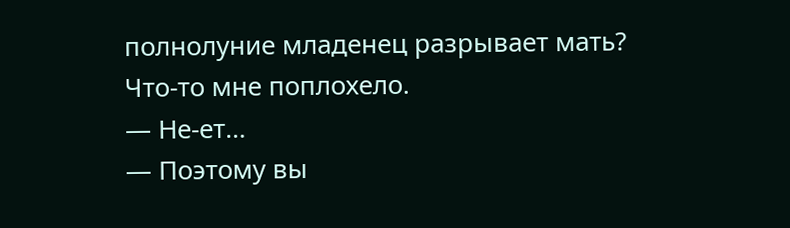полнолуние младенец разрывает мать?
Что-то мне поплохело.
— Не-ет…
— Поэтому вы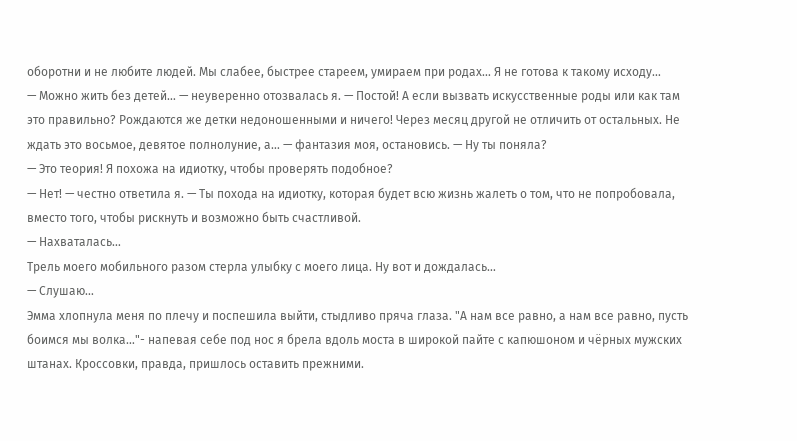оборотни и не любите людей. Мы слабее, быстрее стареем, умираем при родах… Я не готова к такому исходу…
— Можно жить без детей… — неуверенно отозвалась я. — Постой! А если вызвать искусственные роды или как там это правильно? Рождаются же детки недоношенными и ничего! Через месяц другой не отличить от остальных. Не ждать это восьмое, девятое полнолуние, а… — фантазия моя, остановись. — Ну ты поняла?
— Это теория! Я похожа на идиотку, чтобы проверять подобное?
— Нет! — честно ответила я. — Ты похода на идиотку, которая будет всю жизнь жалеть о том, что не попробовала, вместо того, чтобы рискнуть и возможно быть счастливой.
— Нахваталась…
Трель моего мобильного разом стерла улыбку с моего лица. Ну вот и дождалась…
— Слушаю…
Эмма хлопнула меня по плечу и поспешила выйти, стыдливо пряча глаза. "А нам все равно, а нам все равно, пусть боимся мы волка…"- напевая себе под нос я брела вдоль моста в широкой пайте с капюшоном и чёрных мужских штанах. Кроссовки, правда, пришлось оставить прежними.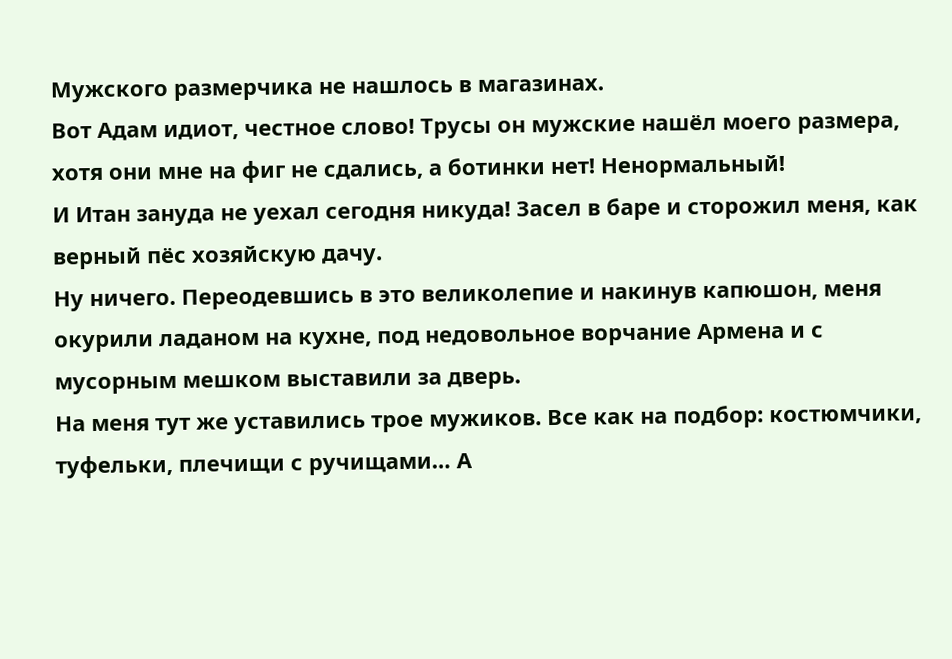Мужского размерчика не нашлось в магазинах.
Вот Адам идиот, честное слово! Трусы он мужские нашёл моего размера, хотя они мне на фиг не сдались, а ботинки нет! Ненормальный!
И Итан зануда не уехал сегодня никуда! Засел в баре и сторожил меня, как верный пёс хозяйскую дачу.
Ну ничего. Переодевшись в это великолепие и накинув капюшон, меня окурили ладаном на кухне, под недовольное ворчание Армена и с мусорным мешком выставили за дверь.
На меня тут же уставились трое мужиков. Все как на подбор: костюмчики, туфельки, плечищи с ручищами… А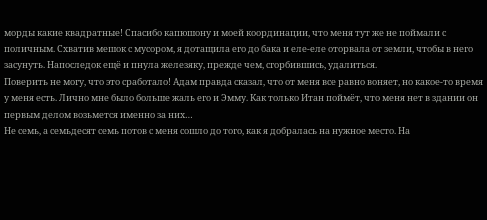морды какие квадратные! Спасибо капюшону и моей координации, что меня тут же не поймали с поличным. Схватив мешок с мусором, я дотащила его до бака и еле-еле оторвала от земли, чтобы в него засунуть. Напоследок ещё и пнула железяку, прежде чем, сгорбившись, удалиться.
Поверить не могу, что это сработало! Адам правда сказал, что от меня все равно воняет, но какое-то время у меня есть. Лично мне было больше жаль его и Эмму. Как только Итан поймёт, что меня нет в здании он первым делом возьмется именно за них…
Не семь, а семьдесят семь потов с меня сошло до того, как я добралась на нужное место. На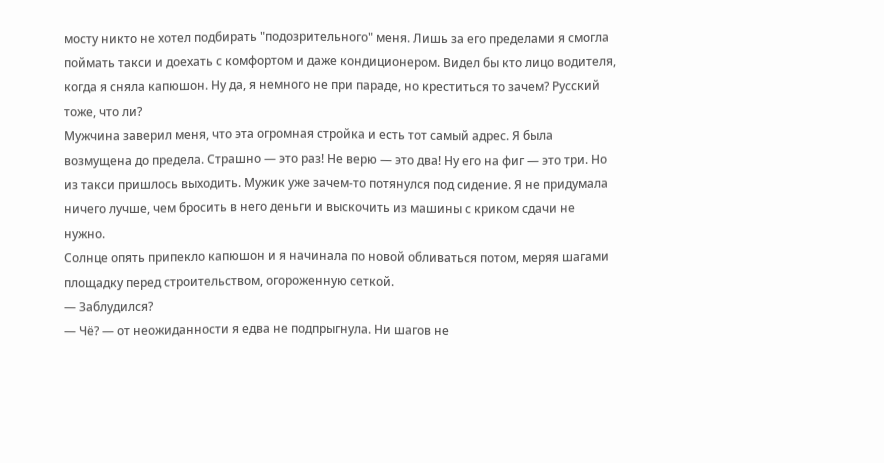мосту никто не хотел подбирать "подозрительного" меня. Лишь за его пределами я смогла поймать такси и доехать с комфортом и даже кондиционером. Видел бы кто лицо водителя, когда я сняла капюшон. Ну да, я немного не при параде, но креститься то зачем? Русский тоже, что ли?
Мужчина заверил меня, что эта огромная стройка и есть тот самый адрес. Я была возмущена до предела. Страшно — это раз! Не верю — это два! Ну его на фиг — это три. Но из такси пришлось выходить. Мужик уже зачем-то потянулся под сидение. Я не придумала ничего лучше, чем бросить в него деньги и выскочить из машины с криком сдачи не нужно.
Солнце опять припекло капюшон и я начинала по новой обливаться потом, меряя шагами площадку перед строительством, огороженную сеткой.
— Заблудился?
— Чё? — от неожиданности я едва не подпрыгнула. Ни шагов не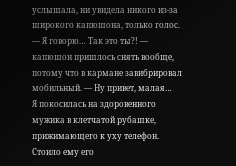услышала, ни увидела никого из-за широкого капюшона, только голос.
— Я говорю… Так это ты?! — капюшон пришлось снять вообще, потому что в кармане завибрировал мобильный. — Ну привет, малая…
Я покосилась на здоровенного мужика в клетчатой рубашке, прижимающего к уху телефон. Стоило ему его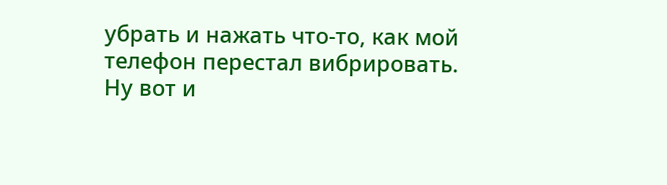убрать и нажать что-то, как мой телефон перестал вибрировать.
Ну вот и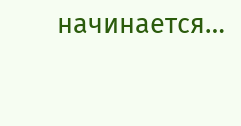начинается…